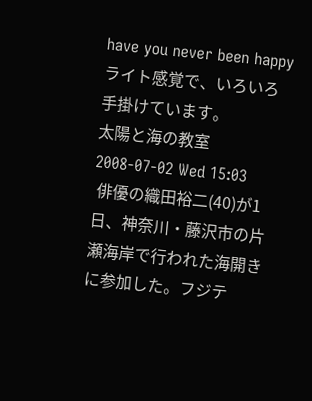have you never been happy ライト感覚で、いろいろ手掛けています。
太陽と海の教室
2008-07-02 Wed 15:03
 俳優の織田裕二(40)が1日、神奈川・藤沢市の片瀬海岸で行われた海開きに参加した。フジテ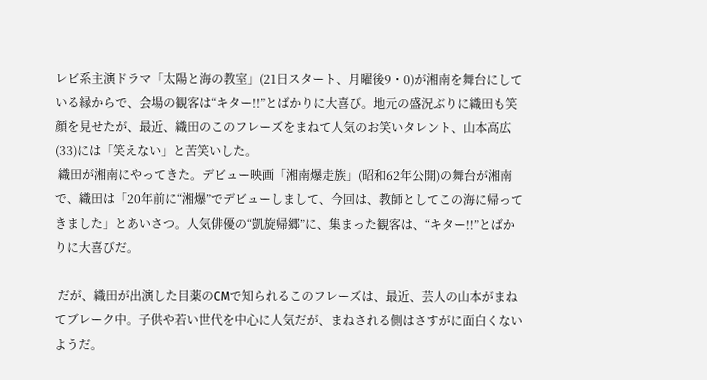レビ系主演ドラマ「太陽と海の教室」(21日スタート、月曜後9・0)が湘南を舞台にしている縁からで、会場の観客は“キター!!”とばかりに大喜び。地元の盛況ぶりに織田も笑顔を見せたが、最近、織田のこのフレーズをまねて人気のお笑いタレント、山本高広(33)には「笑えない」と苦笑いした。
 織田が湘南にやってきた。デビュー映画「湘南爆走族」(昭和62年公開)の舞台が湘南で、織田は「20年前に“湘爆”でデビューしまして、今回は、教師としてこの海に帰ってきました」とあいさつ。人気俳優の“凱旋帰郷”に、集まった観客は、“キター!!”とばかりに大喜びだ。

 だが、織田が出演した目薬のCMで知られるこのフレーズは、最近、芸人の山本がまねてブレーク中。子供や若い世代を中心に人気だが、まねされる側はさすがに面白くないようだ。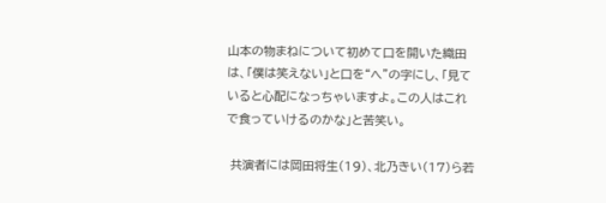山本の物まねについて初めて口を開いた織田は、「僕は笑えない」と口を“へ”の字にし、「見ていると心配になっちゃいますよ。この人はこれで食っていけるのかな」と苦笑い。

 共演者には岡田将生(19)、北乃きい(17)ら若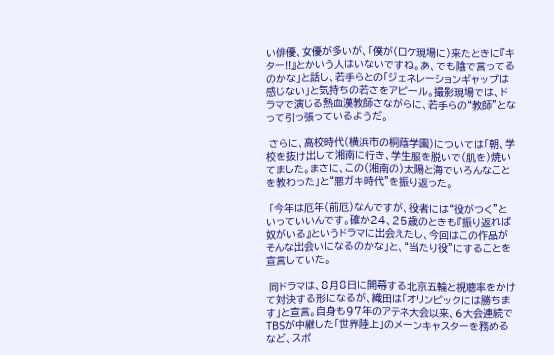い俳優、女優が多いが、「僕が(ロケ現場に)来たときに『キター!!』とかいう人はいないですね。あ、でも陰で言ってるのかな」と話し、若手らとの「ジェネレーションギャップは感じない」と気持ちの若さをアピール。撮影現場では、ドラマで演じる熱血漢教師さながらに、若手らの“教師”となって引っ張っているようだ。

 さらに、高校時代(横浜市の桐蔭学園)については「朝、学校を抜け出して湘南に行き、学生服を脱いで(肌を)焼いてました。まさに、この(湘南の)太陽と海でいろんなことを教わった」と“悪ガキ時代”を振り返った。

 「今年は厄年(前厄)なんですが、役者には“役がつく”といっていいんです。確か24、25歳のときも『振り返れば奴がいる』というドラマに出会えたし、今回はこの作品がそんな出会いになるのかな」と、“当たり役”にすることを宣言していた。

 同ドラマは、8月8日に開幕する北京五輪と視聴率をかけて対決する形になるが、織田は「オリンピックには勝ちます」と宣言。自身も97年のアテネ大会以来、6大会連続でTBSが中継した「世界陸上」のメーンキャスターを務めるなど、スポ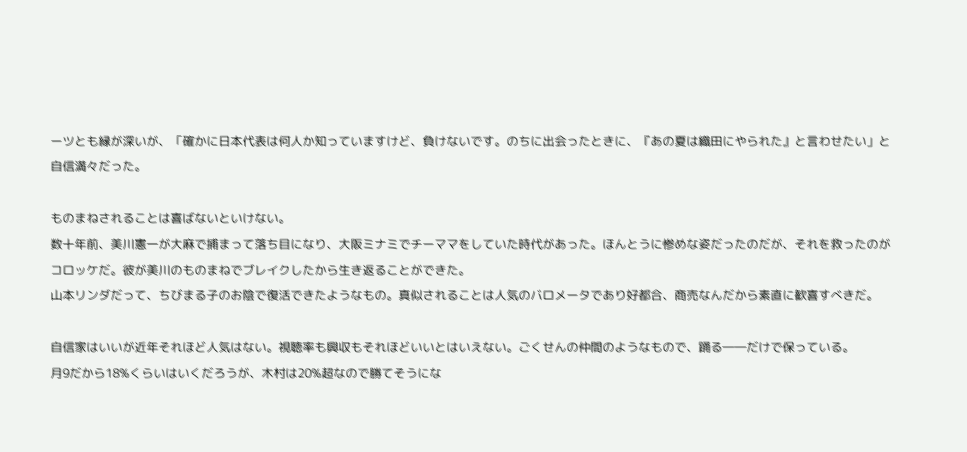ーツとも縁が深いが、「確かに日本代表は何人か知っていますけど、負けないです。のちに出会ったときに、『あの夏は織田にやられた』と言わせたい」と自信満々だった。

ものまねされることは喜ばないといけない。
数十年前、美川憲一が大麻で捕まって落ち目になり、大阪ミナミでチーママをしていた時代があった。ほんとうに惨めな姿だったのだが、それを救ったのがコロッケだ。彼が美川のものまねでブレイクしたから生き返ることができた。
山本リンダだって、ちびまる子のお陰で復活できたようなもの。真似されることは人気のバロメータであり好都合、商売なんだから素直に歓喜すべきだ。

自信家はいいが近年それほど人気はない。視聴率も興収もそれほどいいとはいえない。ごくせんの仲間のようなもので、踊る――だけで保っている。
月9だから18%くらいはいくだろうが、木村は20%超なので勝てそうにな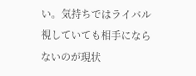い。気持ちではライバル視していても相手にならないのが現状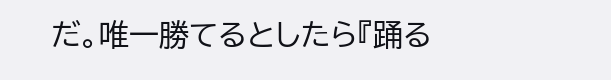だ。唯一勝てるとしたら『踊る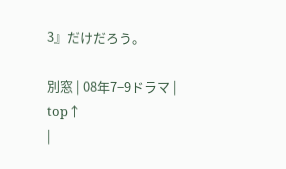3』だけだろう。

別窓 | 08年7−9ドラマ | top↑
|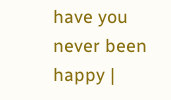have you never been happy |